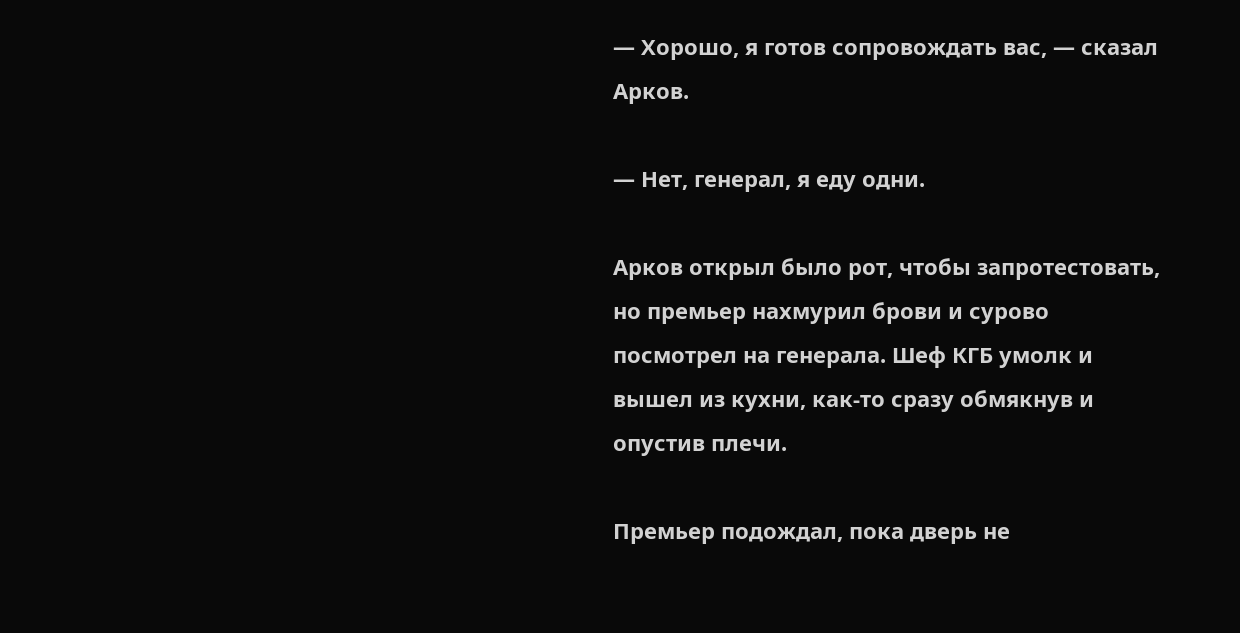— Хорошо, я готов сопровождать вас, — сказал Арков.

— Нет, генерал, я еду одни.

Арков открыл было рот, чтобы запротестовать, но премьер нахмурил брови и сурово посмотрел на генерала. Шеф КГБ умолк и вышел из кухни, как-то сразу обмякнув и опустив плечи.

Премьер подождал, пока дверь не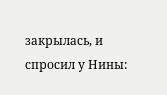закрылась, и спросил у Нины: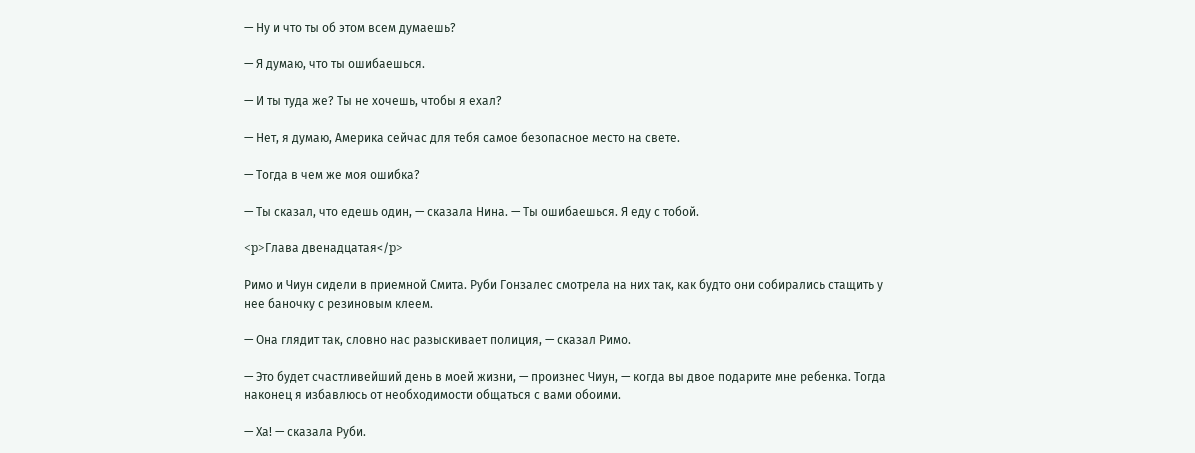— Ну и что ты об этом всем думаешь?

— Я думаю, что ты ошибаешься.

— И ты туда же? Ты не хочешь, чтобы я ехал?

— Нет, я думаю, Америка сейчас для тебя самое безопасное место на свете.

— Тогда в чем же моя ошибка?

— Ты сказал, что едешь один, — сказала Нина. — Ты ошибаешься. Я еду с тобой.

<p>Глава двенадцатая</p>

Римо и Чиун сидели в приемной Смита. Руби Гонзалес смотрела на них так, как будто они собирались стащить у нее баночку с резиновым клеем.

— Она глядит так, словно нас разыскивает полиция, — сказал Римо.

— Это будет счастливейший день в моей жизни, — произнес Чиун, — когда вы двое подарите мне ребенка. Тогда наконец я избавлюсь от необходимости общаться с вами обоими.

— Ха! — сказала Руби.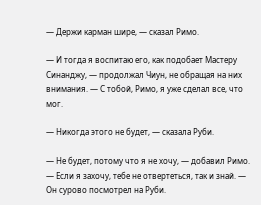— Держи карман шире, — сказал Римо.

— И тогда я воспитаю его, как подобает Мастеру Синанджу, — продолжал Чиун, не обращая на них внимания. — С тобой, Римо, я уже сделал все, что мог.

— Никогда этого не будет, — сказала Руби.

— Не будет, потому что я не хочу, — добавил Римо. — Если я захочу, тебе не отвертеться, так и знай. — Он сурово посмотрел на Руби.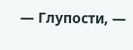— Глупости, —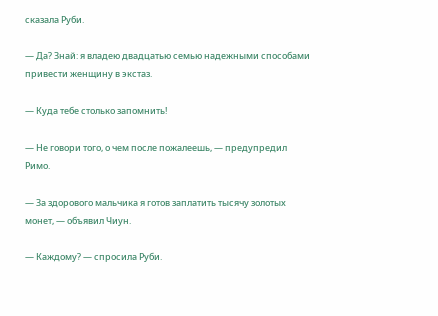сказала Руби.

— Да? Знай: я владею двадцатью семью надежными способами привести женщину в экстаз.

— Куда тебе столько запомнить!

— Не говори того, о чем после пожалеешь, — предупредил Римо.

— За здорового мальчика я готов заплатить тысячу золотых монет, — объявил Чиун.

— Каждому? — спросила Руби.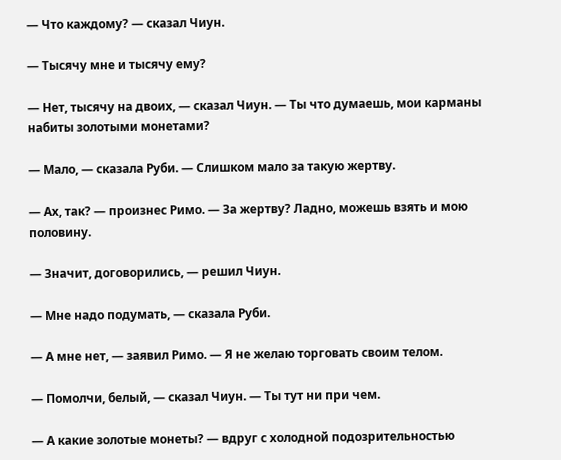— Что каждому? — сказал Чиун.

— Тысячу мне и тысячу ему?

— Нет, тысячу на двоих, — сказал Чиун. — Ты что думаешь, мои карманы набиты золотыми монетами?

— Мало, — сказала Руби. — Слишком мало за такую жертву.

— Ах, так? — произнес Римо. — За жертву? Ладно, можешь взять и мою половину.

— Значит, договорились, — решил Чиун.

— Мне надо подумать, — сказала Руби.

— А мне нет, — заявил Римо. — Я не желаю торговать своим телом.

— Помолчи, белый, — сказал Чиун. — Ты тут ни при чем.

— А какие золотые монеты? — вдруг с холодной подозрительностью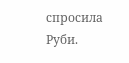спросила Руби.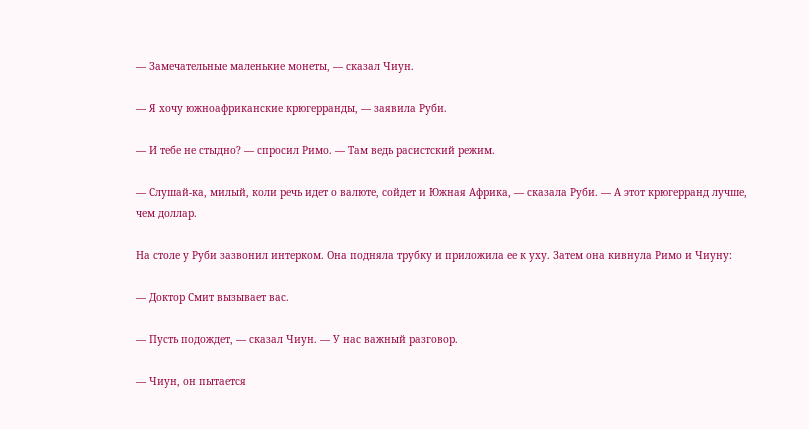— Замечательные маленькие монеты, — сказал Чиун.

— Я хочу южноафриканские крюгерранды, — заявила Руби.

— И тебе не стыдно? — спросил Римо. — Там ведь расистский режим.

— Слушай-ка, милый, коли речь идет о валюте, сойдет и Южная Африка, — сказала Руби. — А этот крюгерранд лучше, чем доллар.

На столе у Руби зазвонил интерком. Она подняла трубку и приложила ее к уху. Затем она кивнула Римо и Чиуну:

— Доктор Смит вызывает вас.

— Пусть подождет, — сказал Чиун. — У нас важный разговор.

— Чиун, он пытается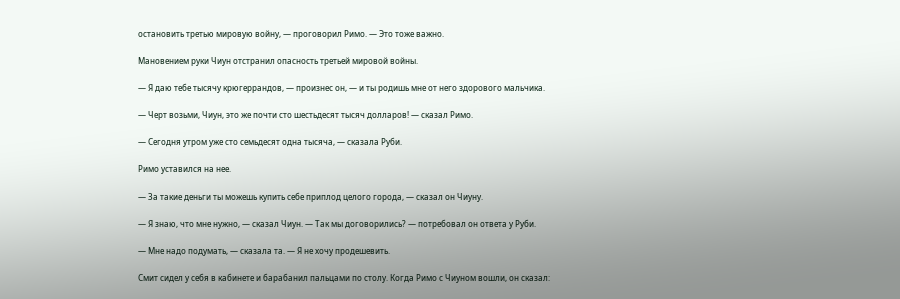остановить третью мировую войну, — проговорил Римо. — Это тоже важно.

Мановением руки Чиун отстранил опасность третьей мировой войны.

— Я даю тебе тысячу крюгеррандов, — произнес он, — и ты родишь мне от него здорового мальчика.

— Черт возьми, Чиун, это же почти сто шестьдесят тысяч долларов! — сказал Римо.

— Сегодня утром уже сто семьдесят одна тысяча, — сказала Руби.

Римо уставился на нее.

— За такие деньги ты можешь купить себе приплод целого города, — сказал он Чиуну.

— Я знаю, что мне нужно, — сказал Чиун. — Так мы договорились? — потребовал он ответа у Руби.

— Мне надо подумать, — сказала та. — Я не хочу продешевить.

Смит сидел у себя в кабинете и барабанил пальцами по столу. Когда Римо с Чиуном вошли, он сказал: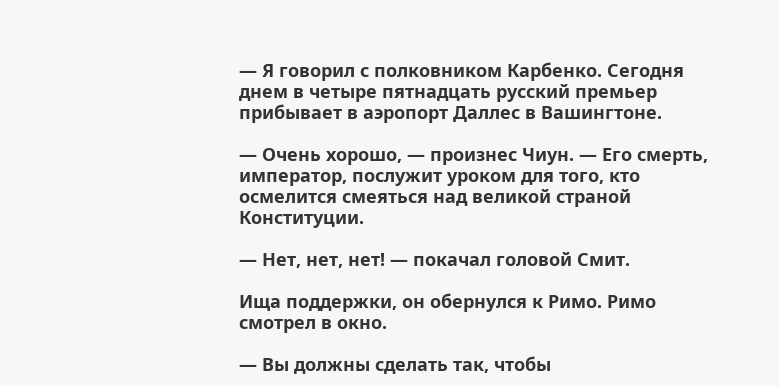— Я говорил с полковником Карбенко. Сегодня днем в четыре пятнадцать русский премьер прибывает в аэропорт Даллес в Вашингтоне.

— Очень хорошо, — произнес Чиун. — Его смерть, император, послужит уроком для того, кто осмелится смеяться над великой страной Конституции.

— Нет, нет, нет! — покачал головой Смит.

Ища поддержки, он обернулся к Римо. Римо смотрел в окно.

— Вы должны сделать так, чтобы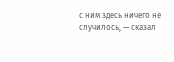с ним здесь ничего не случилось, — сказал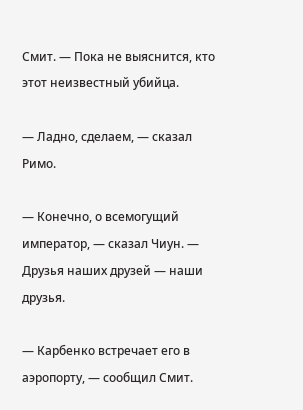Смит. — Пока не выяснится, кто этот неизвестный убийца.

— Ладно, сделаем, — сказал Римо.

— Конечно, о всемогущий император, — сказал Чиун. — Друзья наших друзей — наши друзья.

— Карбенко встречает его в аэропорту, — сообщил Смит.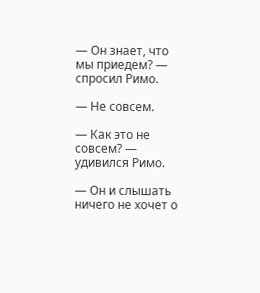— Он знает, что мы приедем? — спросил Римо.

— Не совсем.

— Как это не совсем? — удивился Римо.

— Он и слышать ничего не хочет о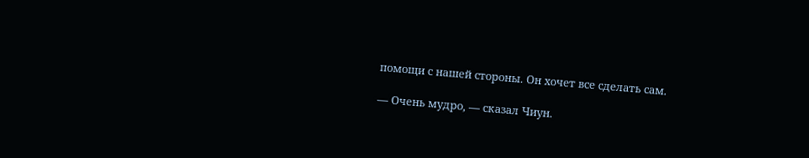помощи с нашей стороны. Он хочет все сделать сам.

— Очень мудро, — сказал Чиун.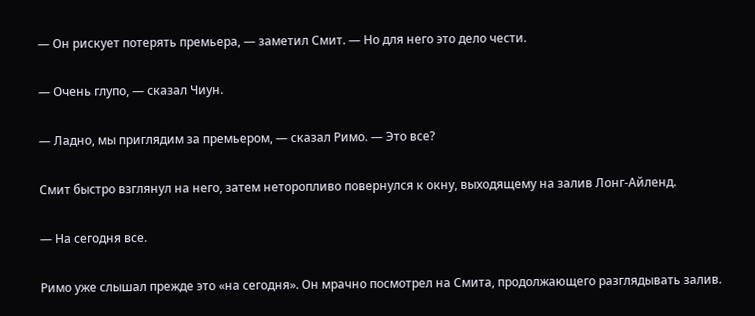— Он рискует потерять премьера, — заметил Смит. — Но для него это дело чести.

— Очень глупо, — сказал Чиун.

— Ладно, мы приглядим за премьером, — сказал Римо. — Это все?

Смит быстро взглянул на него, затем неторопливо повернулся к окну, выходящему на залив Лонг-Айленд.

— На сегодня все.

Римо уже слышал прежде это «на сегодня». Он мрачно посмотрел на Смита, продолжающего разглядывать залив.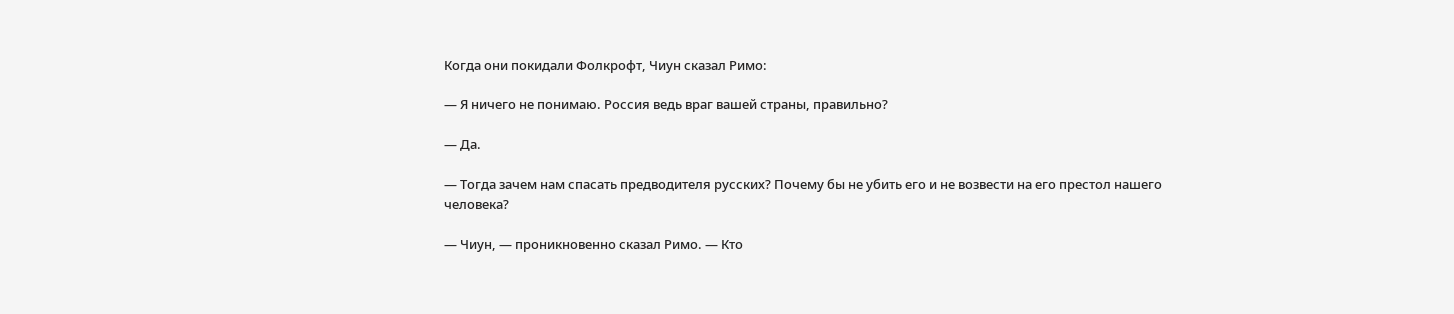Когда они покидали Фолкрофт, Чиун сказал Римо:

— Я ничего не понимаю. Россия ведь враг вашей страны, правильно?

— Да.

— Тогда зачем нам спасать предводителя русских? Почему бы не убить его и не возвести на его престол нашего человека?

— Чиун, — проникновенно сказал Римо. — Кто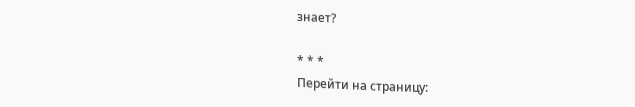знает?

* * *
Перейти на страницу: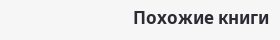Похожие книги